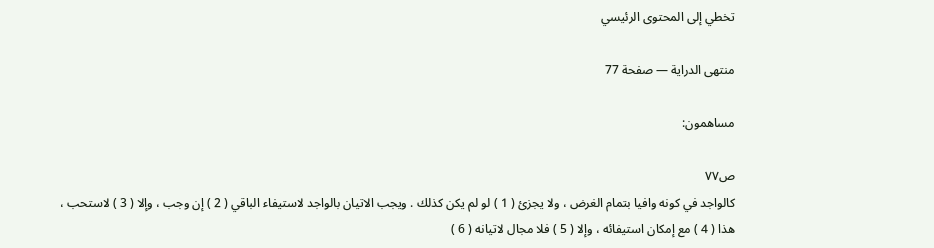تخطي إلى المحتوى الرئيسي

منتهى الدراية — صفحة 77

مساهمون:

ص٧٧
كالواجد في كونه وافيا بتمام الغرض ، ولا يجزئ ( 1 ) لو لم يكن كذلك . ويجب الاتيان بالواجد لاستيفاء الباقي ( 2 ) إن وجب ، وإلا ( 3 ) لاستحب ، هذا ( 4 ) مع إمكان استيفائه ، وإلا ( 5 ) فلا مجال لاتيانه ( 6 )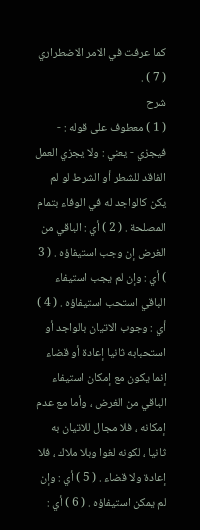كما عرفت في الامر الاضطراري ( 7 ) .
شرح
( 1 ) معطوف على قوله : - فيجزي - يعني : ولا يجزي العمل الفاقد للشطر أو الشرط لو لم يكن كالواجد له في الوفاء بتمام المصلحة . ( 2 ) أي : الباقي من الغرض إن وجب استيفاؤه . ( 3 ) أي : وإن لم يجب استيفاء الباقي استحب استيفاؤه . ( 4 ) أي : وجوب الاتيان بالواجد أو استحبابه ثانيا إعادة أو قضاء إنما يكون مع إمكان استيفاء الباقي من الغرض ، وأما مع عدم إمكانه ، فلا مجال للاتيان به ثانيا ، لكونه لغوا وبلا ملاك ، فلا إعادة ولا قضاء . ( 5 ) أي : وإن لم يمكن استيفاؤه . ( 6 ) أي :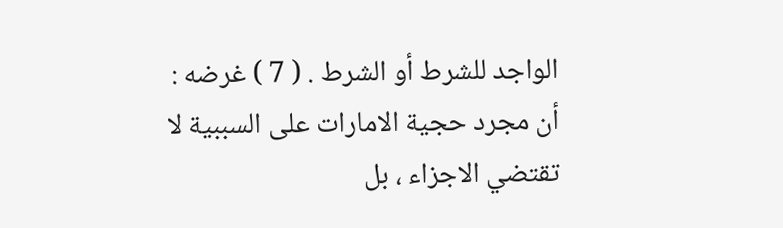الواجد للشرط أو الشرط . ( 7 ) غرضه : أن مجرد حجية الامارات على السببية لا تقتضي الاجزاء ، بل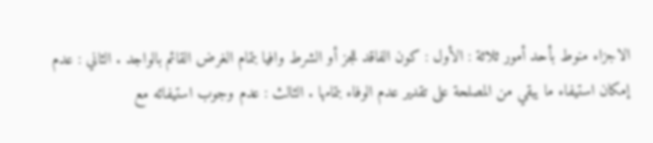الاجزاء منوط بأحد أمور ثلاثة : الأول : كون الفاقد للجز أو الشرط وافيا بتمام الغرض القائم بالواجد . الثاني : عدم إمكان استيفاء ما يبقي من المصلحة على تقدير عدم الوفاء بتمامها . الثالث : عدم وجوب استيفائه مع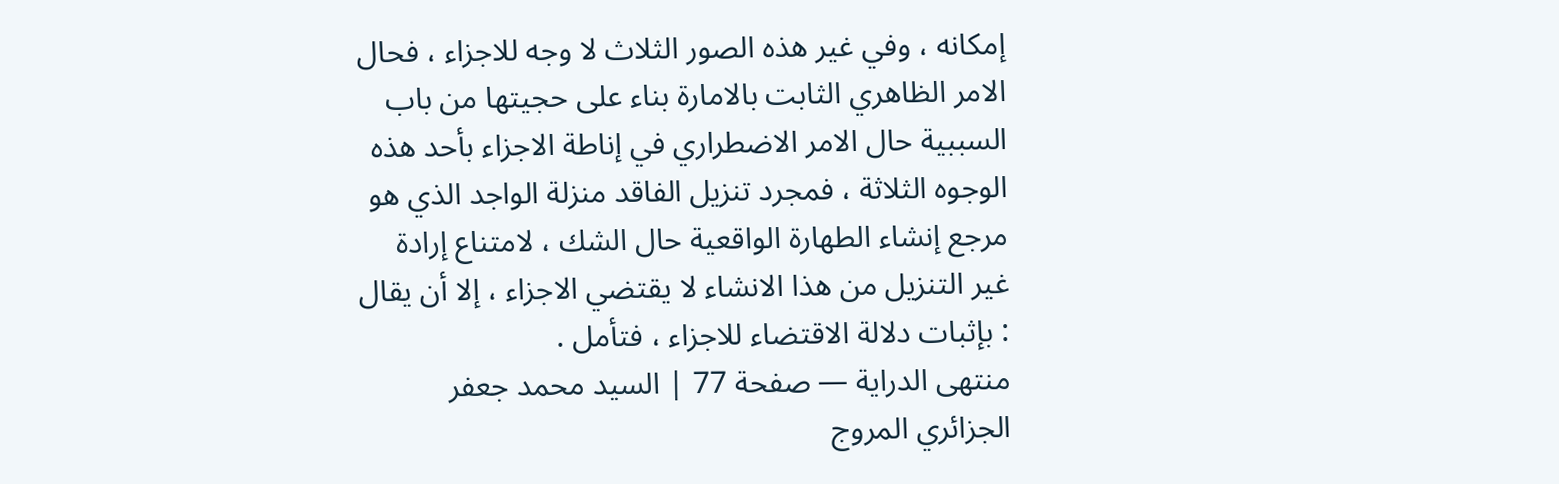إمكانه ، وفي غير هذه الصور الثلاث لا وجه للاجزاء ، فحال الامر الظاهري الثابت بالامارة بناء على حجيتها من باب السببية حال الامر الاضطراري في إناطة الاجزاء بأحد هذه الوجوه الثلاثة ، فمجرد تنزيل الفاقد منزلة الواجد الذي هو مرجع إنشاء الطهارة الواقعية حال الشك ، لامتناع إرادة غير التنزيل من هذا الانشاء لا يقتضي الاجزاء ، إلا أن يقال : بإثبات دلالة الاقتضاء للاجزاء ، فتأمل .
منتهى الدراية — صفحة 77 | السيد محمد جعفر الجزائري المروج